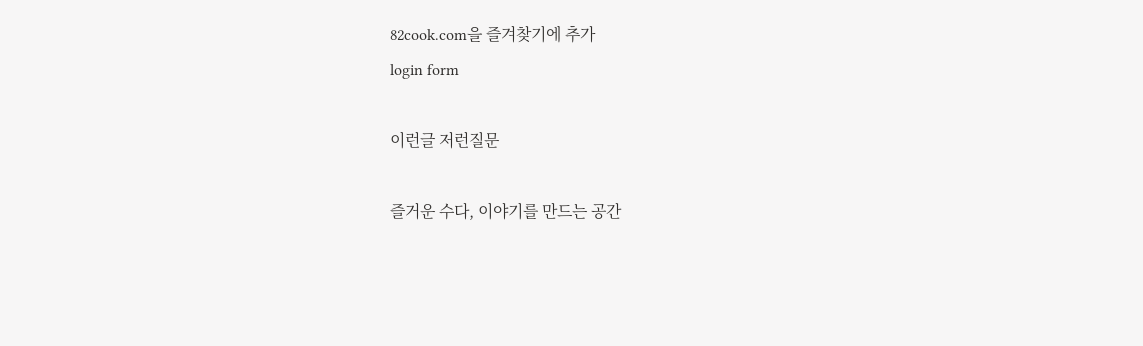82cook.com을 즐겨찾기에 추가
login form

이런글 저런질문

즐거운 수다, 이야기를 만드는 공간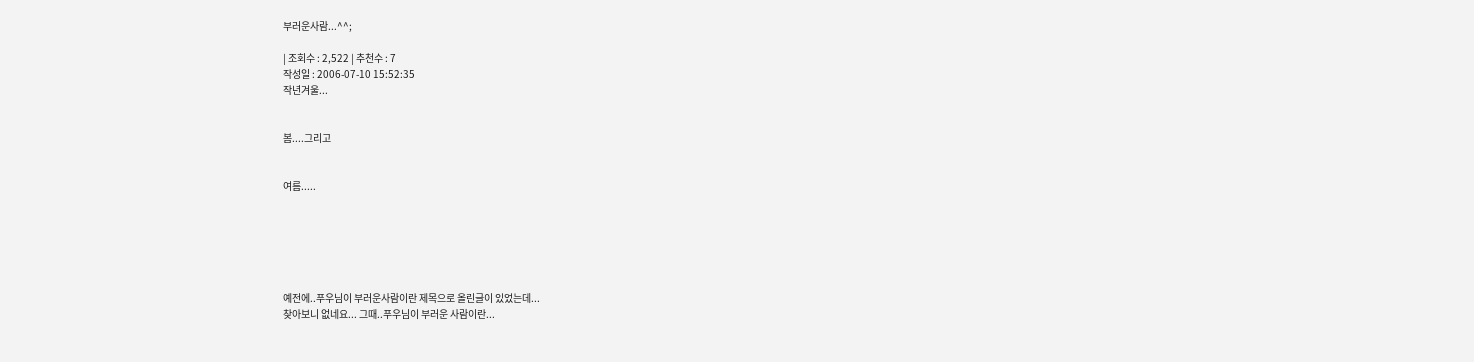부러운사람...^^;

| 조회수 : 2,522 | 추천수 : 7
작성일 : 2006-07-10 15:52:35
작년겨울...


봄....그리고


여름.....






예전에..푸우님이 부러운사람이란 제목으로 올린글이 있었는데...
찾아보니 없네요... 그때..푸우님이 부러운 사람이란...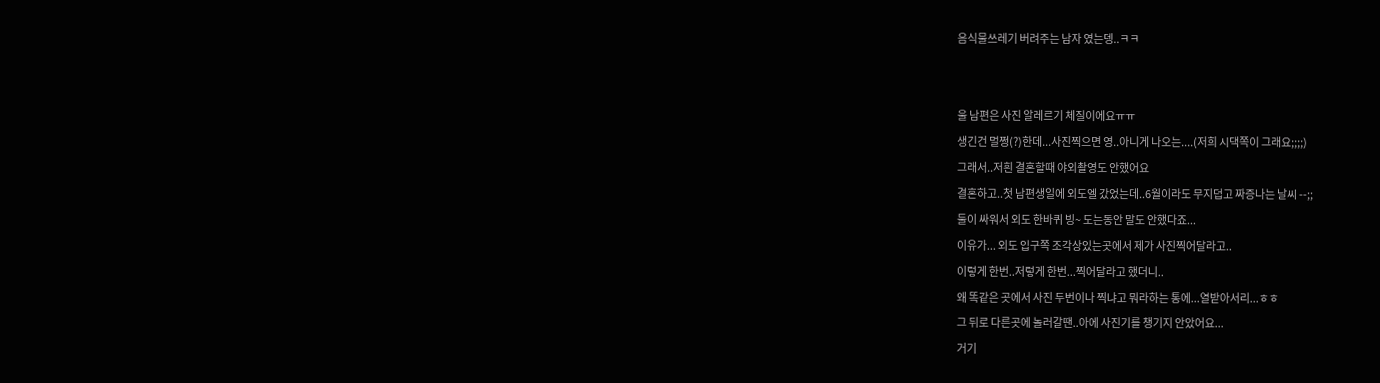음식물쓰레기 버려주는 남자 였는뎅..ㅋㅋ


울 남편은 사진 알레르기 체질이에요ㅠㅠ
생긴건 멀쩡(?)한데...사진찍으면 영..아니게 나오는....(저희 시댁쪽이 그래요;;;;)
그래서..저흰 결혼할때 야외촬영도 안했어요
결혼하고..첫 남편생일에 외도엘 갔었는데..6월이라도 무지덥고 짜증나는 날씨 --;;
둘이 싸워서 외도 한바퀴 빙~ 도는동안 말도 안했다죠...
이유가... 외도 입구쪽 조각상있는곳에서 제가 사진찍어달라고..
이렇게 한번..저렇게 한번...찍어달라고 했더니..
왜 똑같은 곳에서 사진 두번이나 찍냐고 뭐라하는 통에...열받아서리...ㅎㅎ
그 뒤로 다른곳에 놀러갈땐..아에 사진기를 챙기지 안았어요...
거기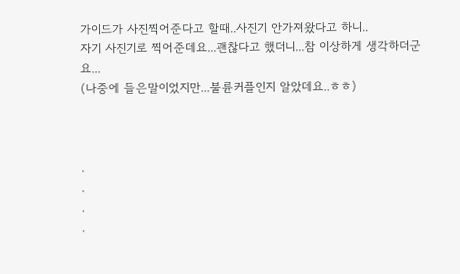가이드가 사진찍어준다고 할때..사진기 안가져왔다고 하니..
자기 사진기로 찍어준데요...괜찮다고 했더니...참 이상하게 생각하더군요...
(나중에 들은말이었지만...불륜커플인지 알았데요..ㅎㅎ)



.
.
.
.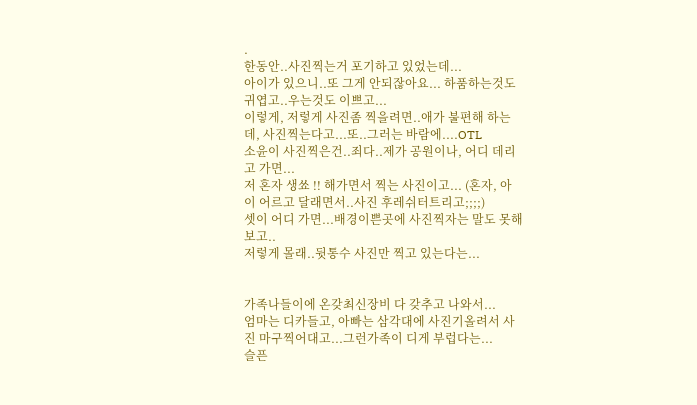.
한동안..사진찍는거 포기하고 있었는데...
아이가 있으니..또 그게 안되잖아요... 하품하는것도 귀엽고..우는것도 이쁘고...
이렇게, 저렇게 사진좀 찍을려면..애가 불편해 하는데, 사진찍는다고...또..그러는 바람에....OTL
소윤이 사진찍은건..죄다..제가 공원이나, 어디 데리고 가면...
저 혼자 생쑈 !! 해가면서 찍는 사진이고... (혼자, 아이 어르고 달래면서..사진 후레쉬터트리고;;;;)
셋이 어디 가면...배경이쁜곳에 사진찍자는 말도 못해보고..
저렇게 몰래..뒷통수 사진만 찍고 있는다는...


가족나들이에 온갖최신장비 다 갖추고 나와서...
엄마는 디카들고, 아빠는 삼각대에 사진기올려서 사진 마구찍어대고...그런가족이 디게 부럽다는...
슬픈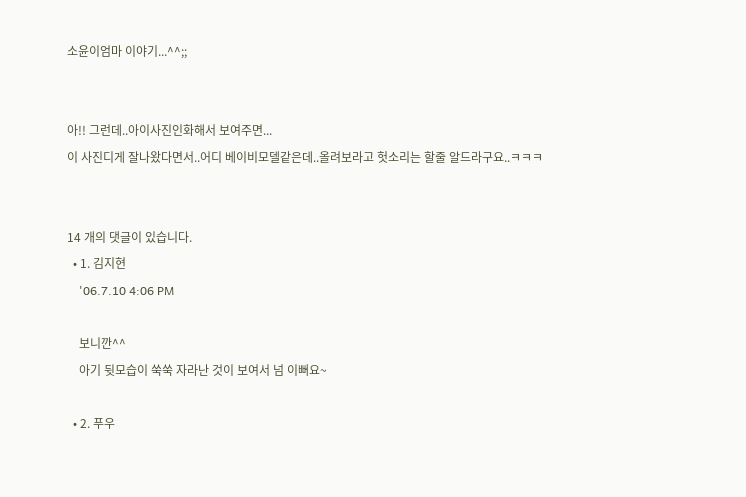소윤이엄마 이야기...^^;;


아!! 그런데..아이사진인화해서 보여주면...
이 사진디게 잘나왔다면서..어디 베이비모델같은데..올려보라고 헛소리는 할줄 알드라구요..ㅋㅋㅋ


14 개의 댓글이 있습니다.
  • 1. 김지현
    '06.7.10 4:06 PM

    보니깐^^
    아기 뒷모습이 쑥쑥 자라난 것이 보여서 넘 이뻐요~

  • 2. 푸우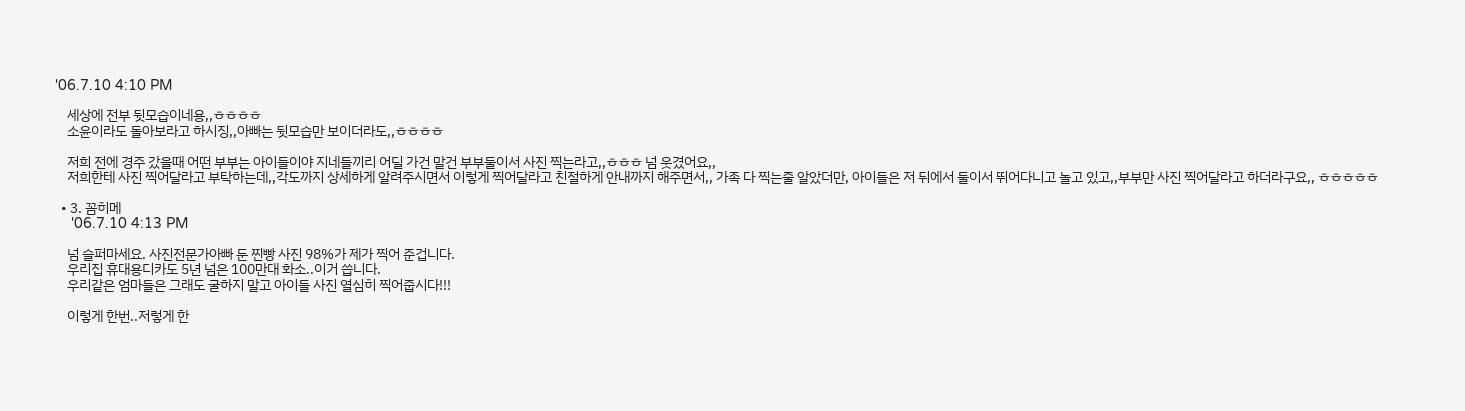'06.7.10 4:10 PM

    세상에 전부 뒷모습이네용,,ㅎㅎㅎㅎ
    소윤이라도 돌아보라고 하시징,,아빠는 뒷모습만 보이더라도,,ㅎㅎㅎㅎ

    저희 전에 경주 갔을때 어떤 부부는 아이들이야 지네들끼리 어딜 가건 말건 부부둘이서 사진 찍는라고,,ㅎㅎㅎ 넘 웃겼어요,,
    저희한테 사진 찍어달라고 부탁하는데,,각도까지 상세하게 알려주시면서 이렇게 찍어달라고 친절하게 안내까지 해주면서,, 가족 다 찍는줄 알았더만, 아이들은 저 뒤에서 둘이서 뛰어다니고 놀고 있고,,부부만 사진 찍어달라고 하더라구요,, ㅎㅎㅎㅎㅎ

  • 3. 꼼히메
    '06.7.10 4:13 PM

    넘 슬퍼마세요. 사진전문가아빠 둔 찐빵 사진 98%가 제가 찍어 준겁니다.
    우리집 휴대용디카도 5년 넘은 100만대 화소..이거 씁니다.
    우리같은 엄마들은 그래도 굴하지 말고 아이들 사진 열심히 찍어줍시다!!!

    이렇게 한번..저렇게 한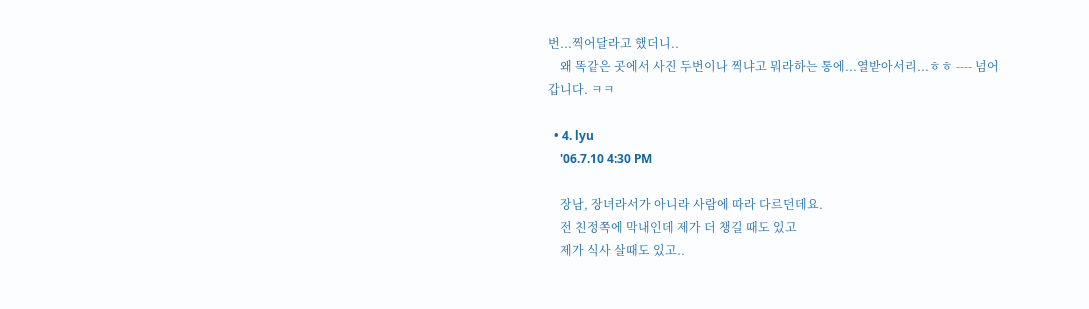번...찍어달라고 했더니..
    왜 똑같은 곳에서 사진 두번이나 찍냐고 뭐라하는 통에...열받아서리...ㅎㅎ ---- 넘어갑니다. ㅋㅋ

  • 4. lyu
    '06.7.10 4:30 PM

    장남, 장녀라서가 아니라 사람에 따라 다르던데요.
    전 친정쪽에 막내인데 제가 더 챙길 때도 있고
    제가 식사 살때도 있고..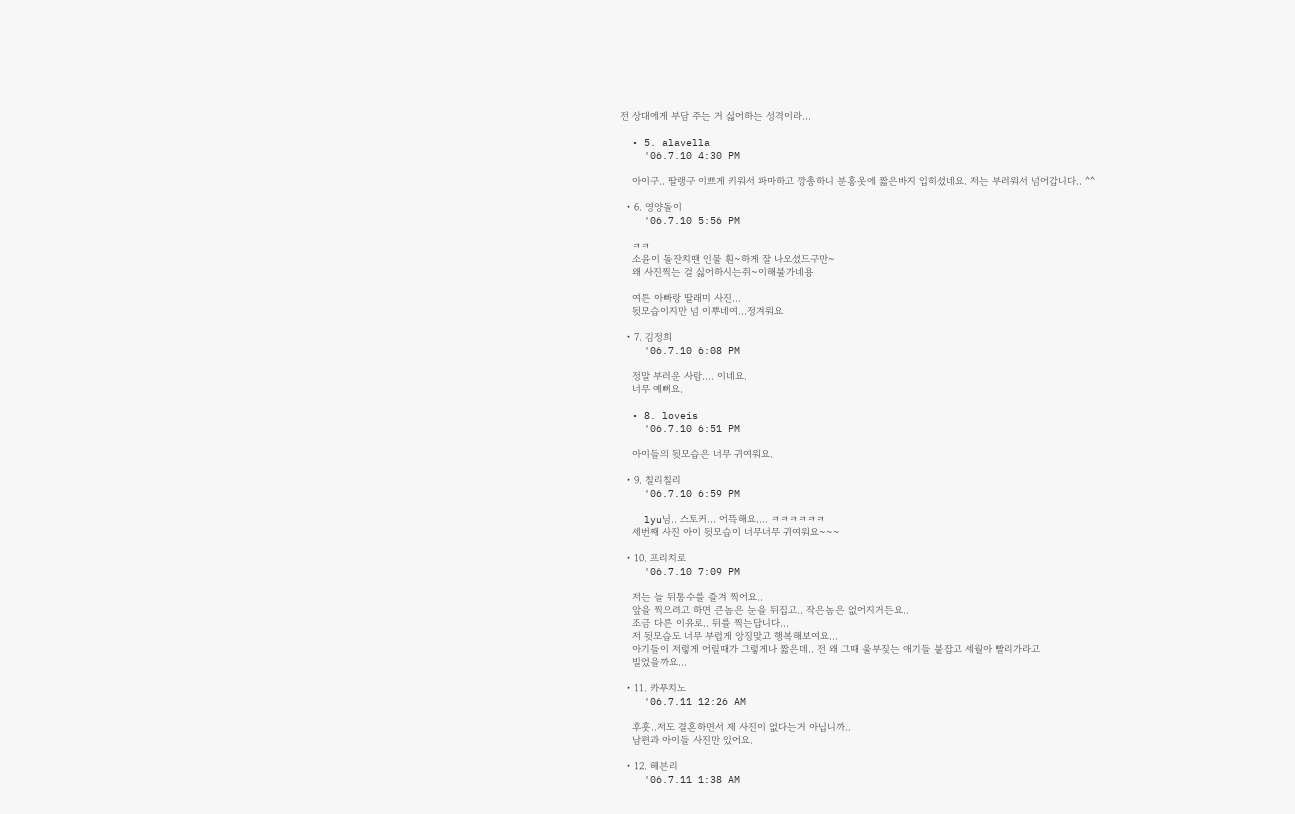전 상대에게 부담 주는 거 싫어하는 성격이라...

  • 5. alavella
    '06.7.10 4:30 PM

    아이구.. 딸랭구 이쁘게 키워서 파마하고 깡총하니 분홍옷에 짧은바지 입히셨네요. 저는 부러워서 넘어갑니다.. ^^

  • 6. 영양돌이
    '06.7.10 5:56 PM

    ㅋㅋ
    소윤이 돌잔치땐 인물 훤~하게 잘 나오셨드구만~
    왜 사진찍는 걸 싫어하시는쥐~이해불가네용

    여튼 아빠랑 딸래미 사진...
    뒷모습이지만 넘 이뿌네여...정겨워요

  • 7. 김정희
    '06.7.10 6:08 PM

    정말 부러운 사람.... 이네요.
    너무 예뻐요.

  • 8. loveis
    '06.7.10 6:51 PM

    아이들의 뒷모습은 너무 귀여워요.

  • 9. 칠리칠리
    '06.7.10 6:59 PM

    lyu님.. 스토커... 어뜩해요.... ㅋㅋㅋㅋㅋㅋ
    세번째 사진 아이 뒷모습이 너무너무 귀여워요~~~

  • 10. 프리치로
    '06.7.10 7:09 PM

    저는 늘 뒤통수를 즐겨 찍어요..
    앞을 찍으려고 하면 큰놈은 눈을 뒤집고.. 작은놈은 없어지거든요..
    조금 다른 이유로.. 뒤를 찍는답니다...
    저 뒷모습도 너무 부럽게 앙징맞고 행복해보여요...
    아기들이 저렇게 어릴때가 그렇게나 짧은데.. 전 왜 그때 울부짖는 애기들 붙잡고 세월아 빨리가라고
    빌었을까요...

  • 11. 카푸치노
    '06.7.11 12:26 AM

    후훗..저도 결혼하면서 제 사진이 없다는거 아닙니까..
    남편과 아이들 사진만 있어요.

  • 12. 헤븐리
    '06.7.11 1:38 AM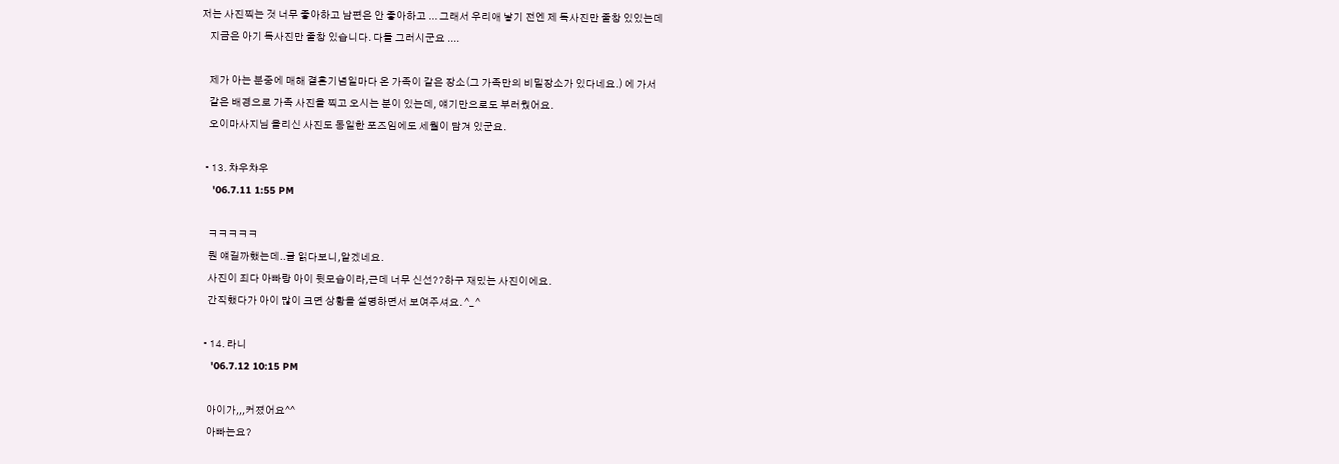저는 사진찍는 것 너무 좋아하고 남편은 안 좋아하고 ... 그래서 우리애 낳기 전엔 제 독사진만 줄창 있있는데
    지금은 아기 독사진만 줄창 있습니다. 다들 그러시군요 ....

    제가 아는 분중에 매해 결혼기념일마다 온 가족이 같은 장소(그 가족만의 비밀장소가 있다네요.) 에 가서
    같은 배경으로 가족 사진을 찍고 오시는 분이 있는데, 얘기만으로도 부러웠어요.
    오이마사지님 올리신 사진도 동일한 포즈임에도 세월이 담겨 있군요.

  • 13. 챠우챠우
    '06.7.11 1:55 PM

    ㅋㅋㅋㅋㅋ
    뭔 얘길까했는데..글 읽다보니,알겠네요.
    사진이 죄다 아빠랑 아이 뒷모습이라,근데 너무 신선??하구 재밌는 사진이에요.
    간직했다가 아이 많이 크면 상황을 설명하면서 보여주셔요. ^_ ^

  • 14. 라니
    '06.7.12 10:15 PM

    아이가,,,커졌어요^^
    아빠는요?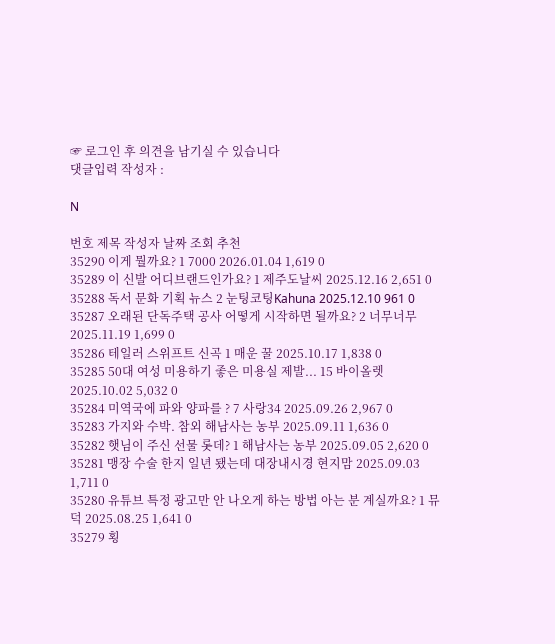☞ 로그인 후 의견을 남기실 수 있습니다
댓글입력 작성자 :

N

번호 제목 작성자 날짜 조회 추천
35290 이게 뭘까요? 1 7000 2026.01.04 1,619 0
35289 이 신발 어디브랜드인가요? 1 제주도날씨 2025.12.16 2,651 0
35288 독서 문화 기획 뉴스 2 눈팅코팅Kahuna 2025.12.10 961 0
35287 오래된 단독주택 공사 어떻게 시작하면 될까요? 2 너무너무 2025.11.19 1,699 0
35286 테일러 스위프트 신곡 1 매운 꿀 2025.10.17 1,838 0
35285 50대 여성 미용하기 좋은 미용실 제발... 15 바이올렛 2025.10.02 5,032 0
35284 미역국에 파와 양파를 ? 7 사랑34 2025.09.26 2,967 0
35283 가지와 수박. 참외 해남사는 농부 2025.09.11 1,636 0
35282 햇님이 주신 선물 롯데? 1 해남사는 농부 2025.09.05 2,620 0
35281 맹장 수술 한지 일년 됐는데 대장내시경 현지맘 2025.09.03 1,711 0
35280 유튜브 특정 광고만 안 나오게 하는 방법 아는 분 계실까요? 1 뮤덕 2025.08.25 1,641 0
35279 횡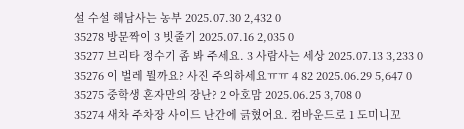설 수설 해남사는 농부 2025.07.30 2,432 0
35278 방문짝이 3 빗줄기 2025.07.16 2,035 0
35277 브리타 정수기 좀 봐 주세요. 3 사람사는 세상 2025.07.13 3,233 0
35276 이 벌레 뭘까요? 사진 주의하세요ㅠㅠ 4 82 2025.06.29 5,647 0
35275 중학생 혼자만의 장난? 2 아호맘 2025.06.25 3,708 0
35274 새차 주차장 사이드 난간에 긁혔어요. 컴바운드로 1 도미니꼬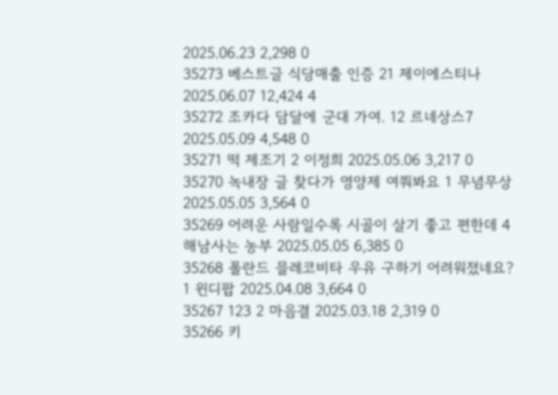2025.06.23 2,298 0
35273 베스트글 식당매출 인증 21 제이에스티나 2025.06.07 12,424 4
35272 조카다 담달에 군대 가여. 12 르네상스7 2025.05.09 4,548 0
35271 떡 제조기 2 이정희 2025.05.06 3,217 0
35270 녹내장 글 찾다가 영양제 여쭤봐요 1 무념무상 2025.05.05 3,564 0
35269 어려운 사람일수록 시골이 살기 좋고 편한데 4 해남사는 농부 2025.05.05 6,385 0
35268 폴란드 믈레코비타 우유 구하기 어려워졌네요? 1 윈디팝 2025.04.08 3,664 0
35267 123 2 마음결 2025.03.18 2,319 0
35266 키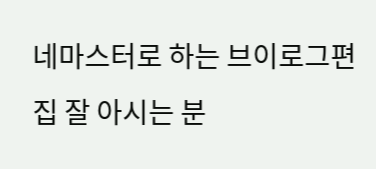네마스터로 하는 브이로그편집 잘 아시는 분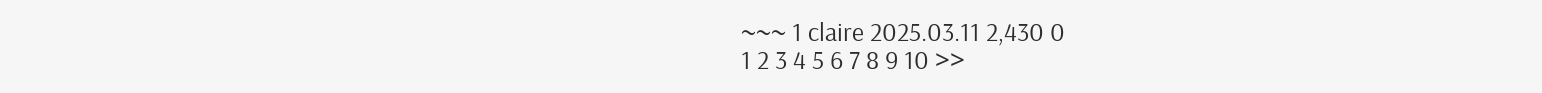~~~ 1 claire 2025.03.11 2,430 0
1 2 3 4 5 6 7 8 9 10 >>